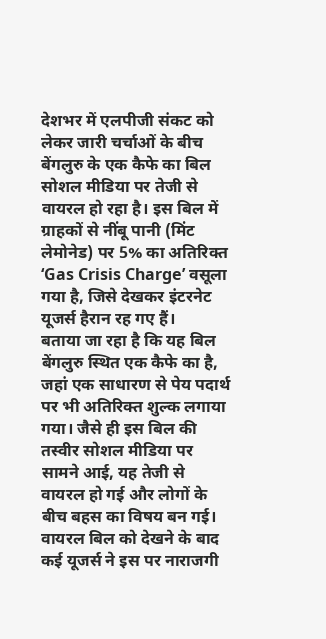देशभर में एलपीजी संकट को लेकर जारी चर्चाओं के बीच बेंगलुरु के एक कैफे का बिल सोशल मीडिया पर तेजी से वायरल हो रहा है। इस बिल में ग्राहकों से नींबू पानी (मिंट लेमोनेड) पर 5% का अतिरिक्त ‘Gas Crisis Charge’ वसूला गया है, जिसे देखकर इंटरनेट यूजर्स हैरान रह गए हैं।
बताया जा रहा है कि यह बिल बेंगलुरु स्थित एक कैफे का है, जहां एक साधारण से पेय पदार्थ पर भी अतिरिक्त शुल्क लगाया गया। जैसे ही इस बिल की तस्वीर सोशल मीडिया पर सामने आई, यह तेजी से वायरल हो गई और लोगों के बीच बहस का विषय बन गई।
वायरल बिल को देखने के बाद कई यूजर्स ने इस पर नाराजगी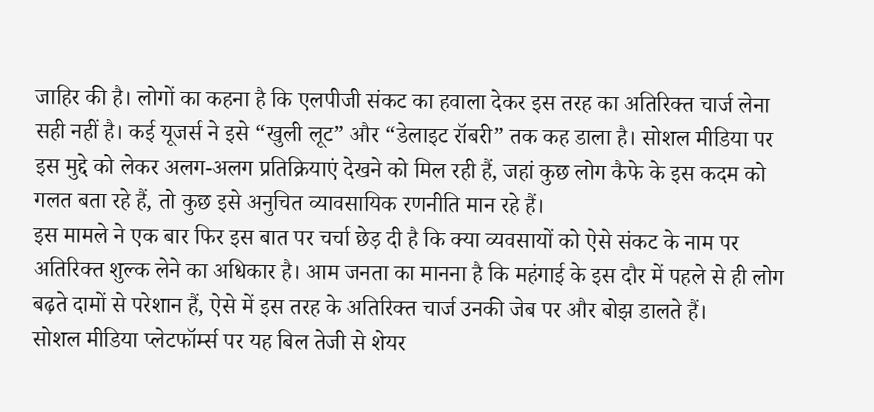जाहिर की है। लोगों का कहना है कि एलपीजी संकट का हवाला देकर इस तरह का अतिरिक्त चार्ज लेना सही नहीं है। कई यूजर्स ने इसे “खुली लूट” और “डेलाइट रॉबरी” तक कह डाला है। सोशल मीडिया पर इस मुद्दे को लेकर अलग-अलग प्रतिक्रियाएं देखने को मिल रही हैं, जहां कुछ लोग कैफे के इस कदम को गलत बता रहे हैं, तो कुछ इसे अनुचित व्यावसायिक रणनीति मान रहे हैं।
इस मामले ने एक बार फिर इस बात पर चर्चा छेड़ दी है कि क्या व्यवसायों को ऐसे संकट के नाम पर अतिरिक्त शुल्क लेने का अधिकार है। आम जनता का मानना है कि महंगाई के इस दौर में पहले से ही लोग बढ़ते दामों से परेशान हैं, ऐसे में इस तरह के अतिरिक्त चार्ज उनकी जेब पर और बोझ डालते हैं।
सोशल मीडिया प्लेटफॉर्म्स पर यह बिल तेजी से शेयर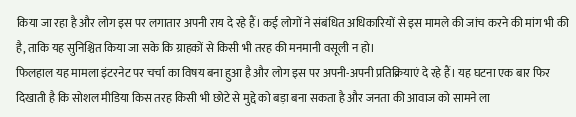किया जा रहा है और लोग इस पर लगातार अपनी राय दे रहे हैं। कई लोगों ने संबंधित अधिकारियों से इस मामले की जांच करने की मांग भी की है, ताकि यह सुनिश्चित किया जा सके कि ग्राहकों से किसी भी तरह की मनमानी वसूली न हो।
फिलहाल यह मामला इंटरनेट पर चर्चा का विषय बना हुआ है और लोग इस पर अपनी-अपनी प्रतिक्रियाएं दे रहे हैं। यह घटना एक बार फिर दिखाती है कि सोशल मीडिया किस तरह किसी भी छोटे से मुद्दे को बड़ा बना सकता है और जनता की आवाज को सामने ला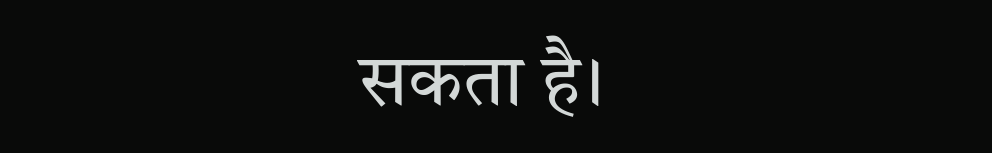सकता है।